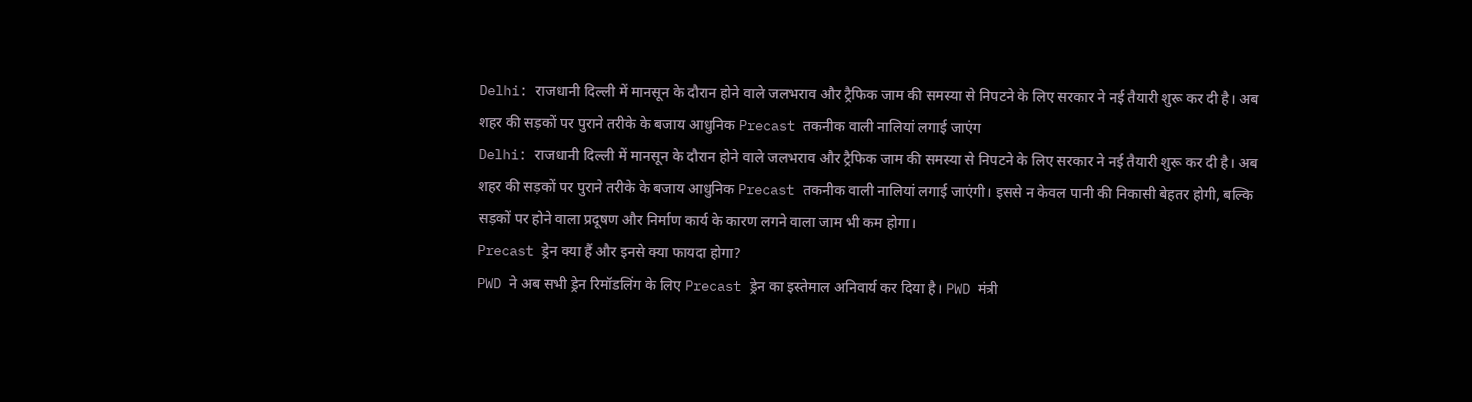Delhi: राजधानी दिल्ली में मानसून के दौरान होने वाले जलभराव और ट्रैफिक जाम की समस्या से निपटने के लिए सरकार ने नई तैयारी शुरू कर दी है। अब शहर की सड़कों पर पुराने तरीके के बजाय आधुनिक Precast तकनीक वाली नालियां लगाई जाएंग
Delhi: राजधानी दिल्ली में मानसून के दौरान होने वाले जलभराव और ट्रैफिक जाम की समस्या से निपटने के लिए सरकार ने नई तैयारी शुरू कर दी है। अब शहर की सड़कों पर पुराने तरीके के बजाय आधुनिक Precast तकनीक वाली नालियां लगाई जाएंगी। इससे न केवल पानी की निकासी बेहतर होगी, बल्कि सड़कों पर होने वाला प्रदूषण और निर्माण कार्य के कारण लगने वाला जाम भी कम होगा।
Precast ड्रेन क्या हैं और इनसे क्या फायदा होगा?
PWD ने अब सभी ड्रेन रिमॉडलिंग के लिए Precast ड्रेन का इस्तेमाल अनिवार्य कर दिया है। PWD मंत्री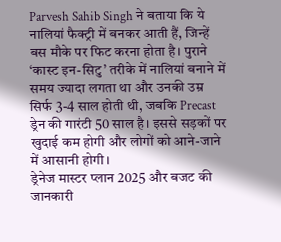Parvesh Sahib Singh ने बताया कि ये नालियां फैक्ट्री में बनकर आती हैं, जिन्हें बस मौके पर फिट करना होता है। पुराने ‘कास्ट इन-सिटु’ तरीके में नालियां बनाने में समय ज्यादा लगता था और उनकी उम्र सिर्फ 3-4 साल होती थी, जबकि Precast ड्रेन की गारंटी 50 साल है। इससे सड़कों पर खुदाई कम होगी और लोगों को आने-जाने में आसानी होगी।
ड्रेनेज मास्टर प्लान 2025 और बजट की जानकारी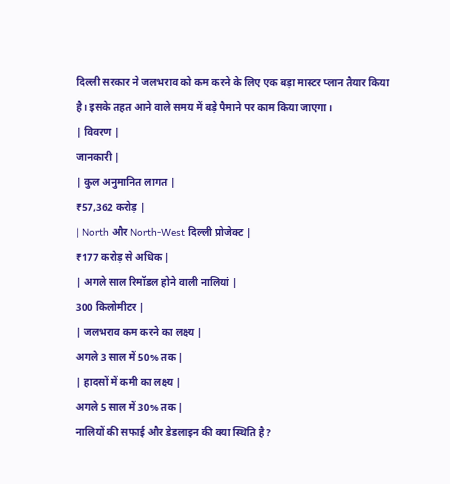दिल्ली सरकार ने जलभराव को कम करने के लिए एक बड़ा मास्टर प्लान तैयार किया है। इसके तहत आने वाले समय में बड़े पैमाने पर काम किया जाएगा।
| विवरण |
जानकारी |
| कुल अनुमानित लागत |
₹57,362 करोड़ |
| North और North-West दिल्ली प्रोजेक्ट |
₹177 करोड़ से अधिक |
| अगले साल रिमॉडल होने वाली नालियां |
300 किलोमीटर |
| जलभराव कम करने का लक्ष्य |
अगले 3 साल में 50% तक |
| हादसों में कमी का लक्ष्य |
अगले 5 साल में 30% तक |
नालियों की सफाई और डेडलाइन की क्या स्थिति है?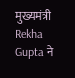मुख्यमंत्री Rekha Gupta ने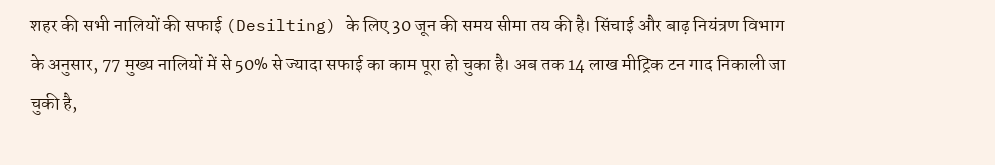शहर की सभी नालियों की सफाई (Desilting) के लिए 30 जून की समय सीमा तय की है। सिंचाई और बाढ़ नियंत्रण विभाग के अनुसार, 77 मुख्य नालियों में से 50% से ज्यादा सफाई का काम पूरा हो चुका है। अब तक 14 लाख मीट्रिक टन गाद निकाली जा चुकी है,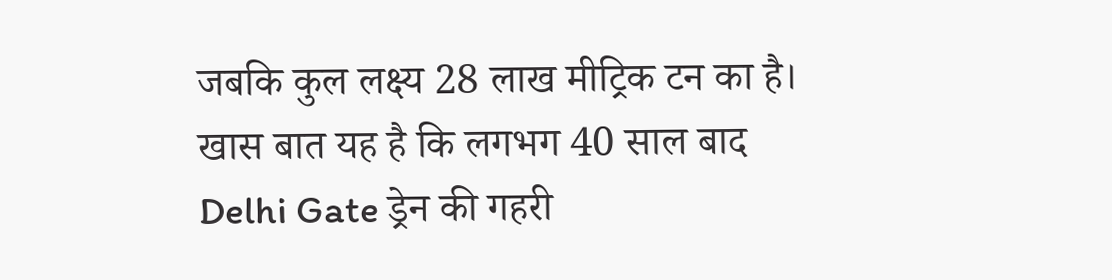जबकि कुल लक्ष्य 28 लाख मीट्रिक टन का है। खास बात यह है कि लगभग 40 साल बाद Delhi Gate ड्रेन की गहरी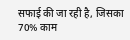सफाई की जा रही है, जिसका 70% काम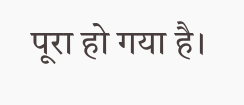पूरा हो गया है।